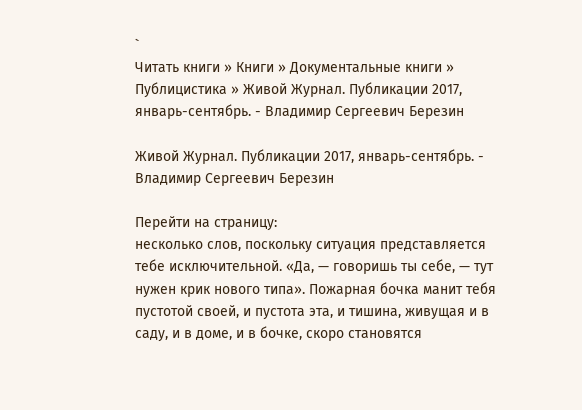`
Читать книги » Книги » Документальные книги » Публицистика » Живой Журнал. Публикации 2017, январь-сентябрь. - Владимир Сергеевич Березин

Живой Журнал. Публикации 2017, январь-сентябрь. - Владимир Сергеевич Березин

Перейти на страницу:
несколько слов, поскольку ситуация представляется тебе исключительной. «Да, — говоришь ты себе, — тут нужен крик нового типа». Пожарная бочка манит тебя пустотой своей, и пустота эта, и тишина, живущая и в саду, и в доме, и в бочке, скоро становятся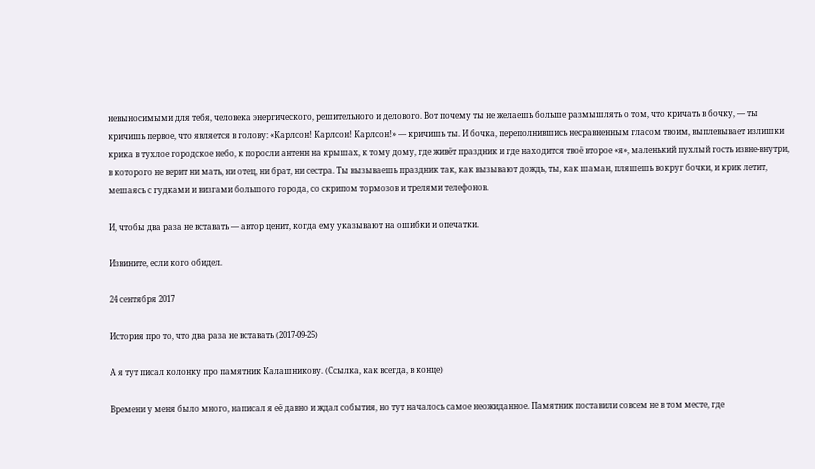невыносимыми для тебя, человека энергического, решительного и делового. Вот почему ты не желаешь больше размышлять о том, что кричать в бочку, — ты кричишь первое, что является в голову: «Карлсон! Карлсон! Карлсон!» — кричишь ты. И бочка, переполнившись несравненным гласом твоим, выплевывает излишки крика в тухлое городское небо, к поросли антенн на крышах, к тому дому, где живёт праздник и где находится твоё второе «я», маленький пухлый гость извне-внутри, в которого не верит ни мать, ни отец, ни брат, ни сестра. Ты вызываешь праздник так, как вызывают дождь, ты, как шаман, пляшешь вокруг бочки, и крик летит, мешаясь с гудками и визгами большого города, со скрипом тормозов и трелями телефонов.

И, чтобы два раза не вставать — автор ценит, когда ему указывают на ошибки и опечатки.

Извините, если кого обидел.

24 сентября 2017

История про то, что два раза не вставать (2017-09-25)

А я тут писал колонку про памятник Калашникову. (Ссылка, как всегда, в конце)

Времени у меня было много, написал я её давно и ждал события, но тут началось самое неожиданное. Памятник поставили совсем не в том месте, где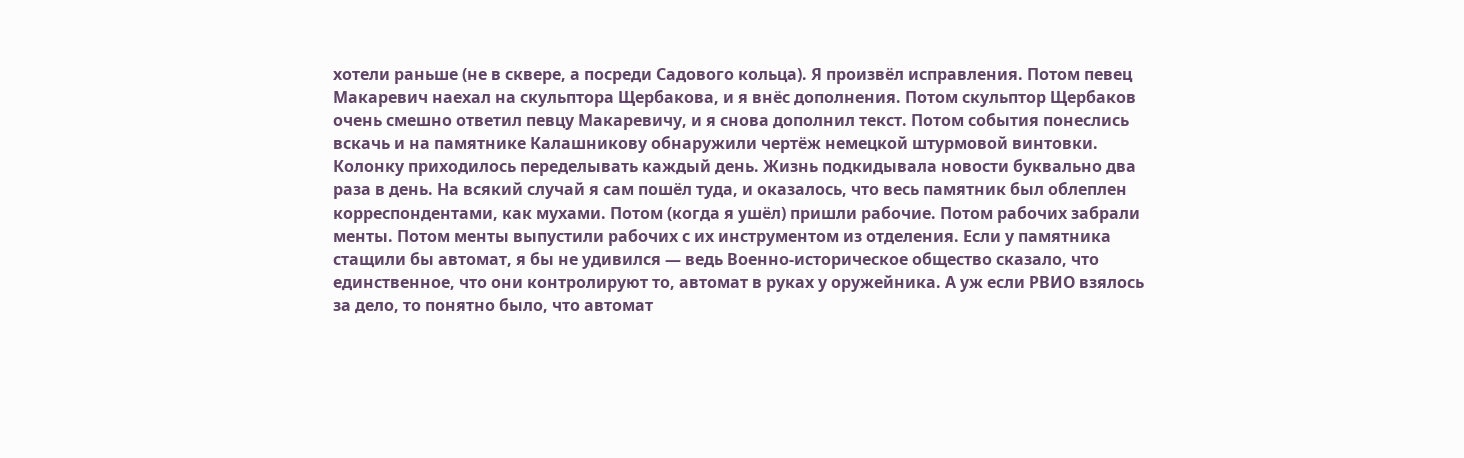хотели раньше (не в сквере, а посреди Садового кольца). Я произвёл исправления. Потом певец Макаревич наехал на скульптора Щербакова, и я внёс дополнения. Потом скульптор Щербаков очень смешно ответил певцу Макаревичу, и я снова дополнил текст. Потом события понеслись вскачь и на памятнике Калашникову обнаружили чертёж немецкой штурмовой винтовки. Колонку приходилось переделывать каждый день. Жизнь подкидывала новости буквально два раза в день. На всякий случай я сам пошёл туда, и оказалось, что весь памятник был облеплен корреспондентами, как мухами. Потом (когда я ушёл) пришли рабочие. Потом рабочих забрали менты. Потом менты выпустили рабочих с их инструментом из отделения. Если у памятника стащили бы автомат, я бы не удивился — ведь Военно-историческое общество сказало, что единственное, что они контролируют то, автомат в руках у оружейника. А уж если РВИО взялось за дело, то понятно было, что автомат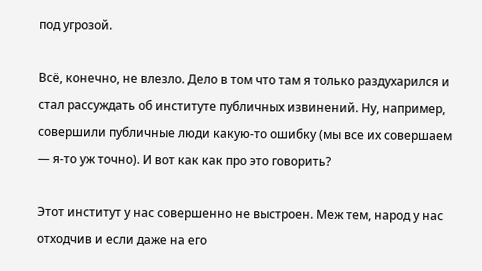под угрозой.

Всё, конечно, не влезло. Дело в том что там я только раздухарился и стал рассуждать об институте публичных извинений. Ну, например, совершили публичные люди какую-то ошибку (мы все их совершаем — я-то уж точно). И вот как как про это говорить?

Этот институт у нас совершенно не выстроен. Меж тем, народ у нас отходчив и если даже на его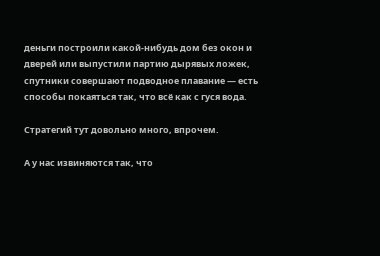деньги построили какой-нибудь дом без окон и дверей или выпустили партию дырявых ложек, спутники совершают подводное плавание — есть способы покаяться так, что всё как с гуся вода.

Стратегий тут довольно много, впрочем.

А у нас извиняются так, что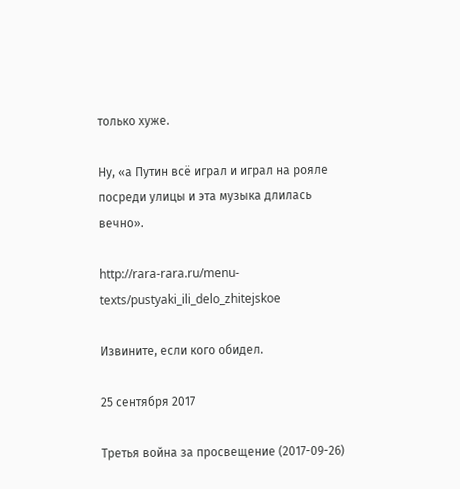только хуже.

Ну, «а Путин всё играл и играл на рояле посреди улицы и эта музыка длилась вечно».

http://rara-rara.ru/menu-texts/pustyaki_ili_delo_zhitejskoe

Извините, если кого обидел.

25 сентября 2017

Третья война за просвещение (2017-09-26)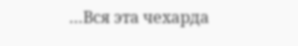…Вся эта чехарда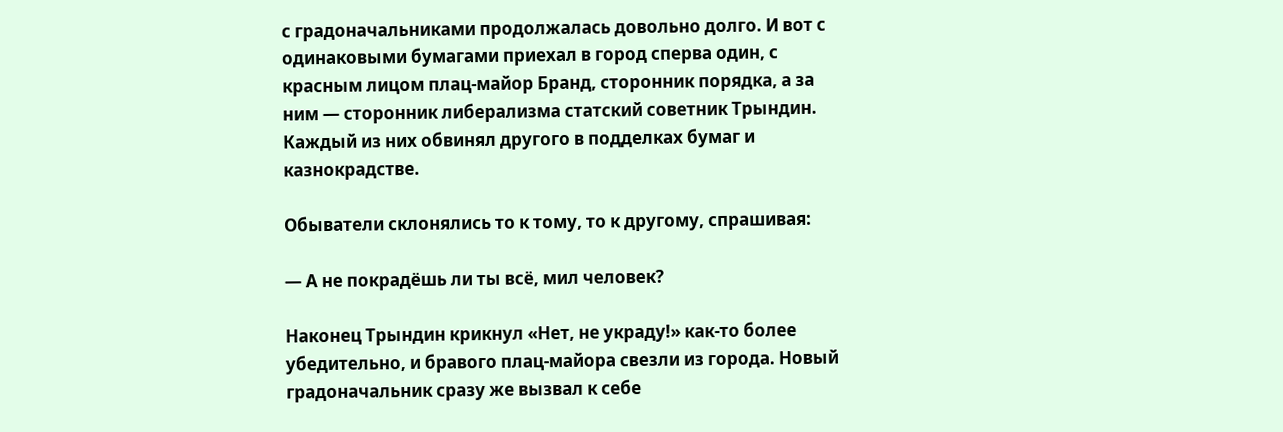с градоначальниками продолжалась довольно долго. И вот с одинаковыми бумагами приехал в город сперва один, с красным лицом плац-майор Бранд, сторонник порядка, а за ним — сторонник либерализма статский советник Трындин. Каждый из них обвинял другого в подделках бумаг и казнокрадстве.

Обыватели склонялись то к тому, то к другому, спрашивая:

— А не покрадёшь ли ты всё, мил человек?

Наконец Трындин крикнул «Нет, не украду!» как-то более убедительно, и бравого плац-майора свезли из города. Новый градоначальник сразу же вызвал к себе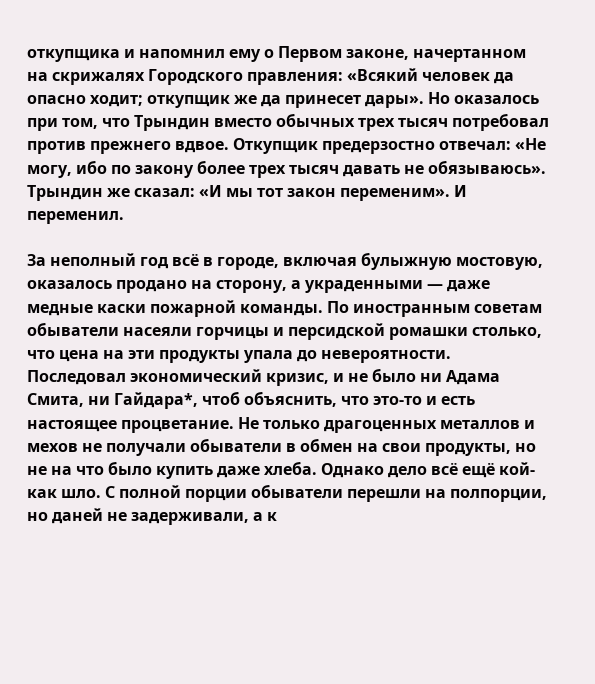откупщика и напомнил ему о Первом законе, начертанном на скрижалях Городского правления: «Всякий человек да опасно ходит; откупщик же да принесет дары». Но оказалось при том, что Трындин вместо обычных трех тысяч потребовал против прежнего вдвое. Откупщик предерзостно отвечал: «Не могу, ибо по закону более трех тысяч давать не обязываюсь». Трындин же сказал: «И мы тот закон переменим». И переменил.

За неполный год всё в городе, включая булыжную мостовую, оказалось продано на сторону, а украденными — даже медные каски пожарной команды. По иностранным советам обыватели насеяли горчицы и персидской ромашки столько, что цена на эти продукты упала до невероятности. Последовал экономический кризис, и не было ни Адама Смита, ни Гайдара*, чтоб объяснить, что это-то и есть настоящее процветание. Не только драгоценных металлов и мехов не получали обыватели в обмен на свои продукты, но не на что было купить даже хлеба. Однако дело всё ещё кой-как шло. С полной порции обыватели перешли на полпорции, но даней не задерживали, а к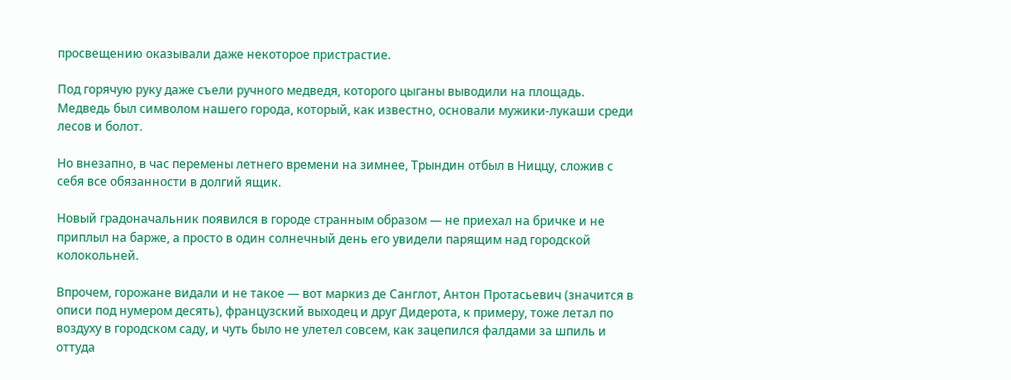просвещению оказывали даже некоторое пристрастие.

Под горячую руку даже съели ручного медведя, которого цыганы выводили на площадь. Медведь был символом нашего города, который, как известно, основали мужики-лукаши среди лесов и болот.

Но внезапно, в час перемены летнего времени на зимнее, Трындин отбыл в Ниццу, сложив с себя все обязанности в долгий ящик.

Новый градоначальник появился в городе странным образом — не приехал на бричке и не приплыл на барже, а просто в один солнечный день его увидели парящим над городской колокольней.

Впрочем, горожане видали и не такое — вот маркиз де Санглот, Антон Протасьевич (значится в описи под нумером десять), французский выходец и друг Дидерота, к примеру, тоже летал по воздуху в городском саду, и чуть было не улетел совсем, как зацепился фалдами за шпиль и оттуда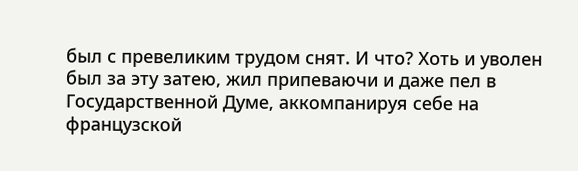был с превеликим трудом снят. И что? Хоть и уволен был за эту затею, жил припеваючи и даже пел в Государственной Думе, аккомпанируя себе на французской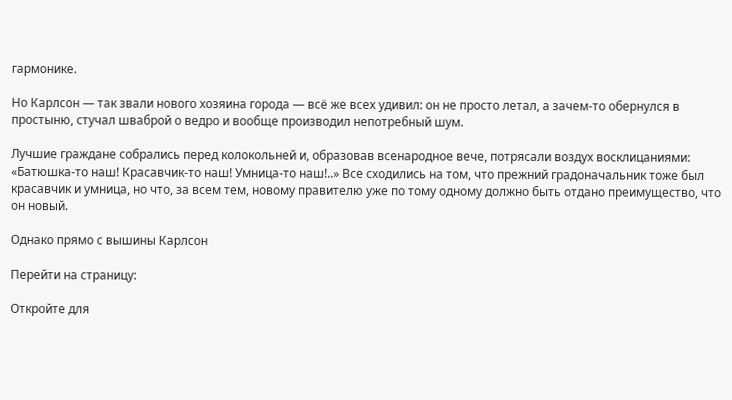гармонике.

Но Карлсон — так звали нового хозяина города — всё же всех удивил: он не просто летал, а зачем-то обернулся в простыню, стучал шваброй о ведро и вообще производил непотребный шум.

Лучшие граждане собрались перед колокольней и, образовав всенародное вече, потрясали воздух восклицаниями: «Батюшка-то наш! Красавчик-то наш! Умница-то наш!..» Все сходились на том, что прежний градоначальник тоже был красавчик и умница, но что, за всем тем, новому правителю уже по тому одному должно быть отдано преимущество, что он новый.

Однако прямо с вышины Карлсон

Перейти на страницу:

Откройте для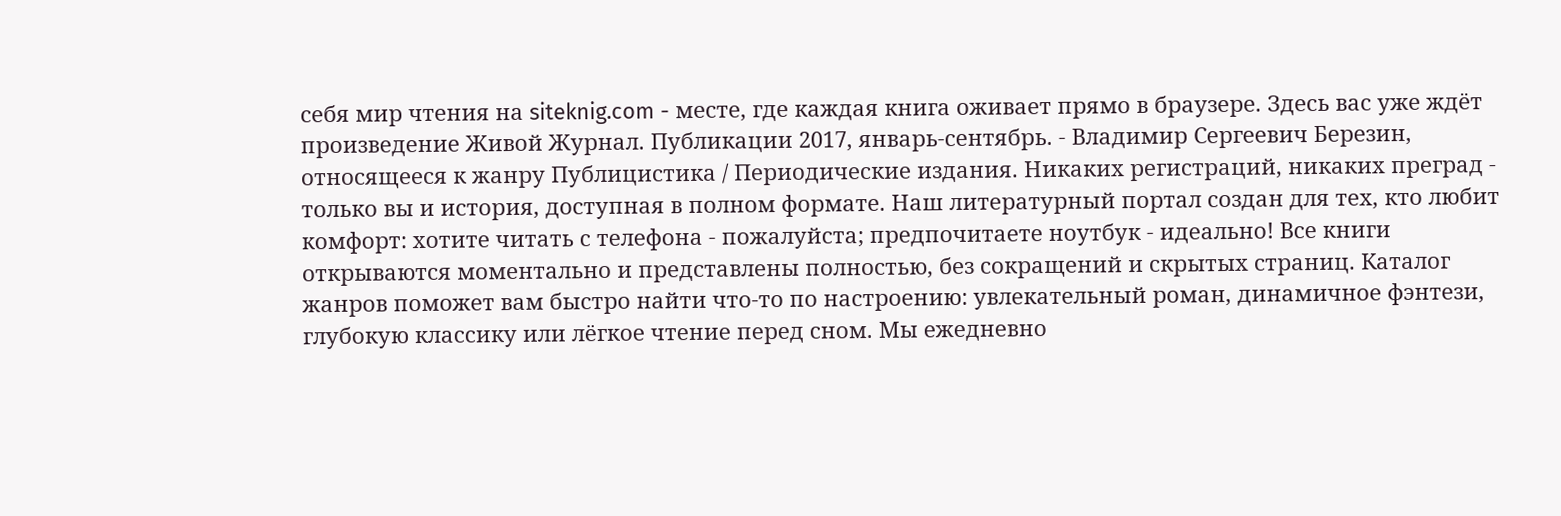себя мир чтения на siteknig.com - месте, где каждая книга оживает прямо в браузере. Здесь вас уже ждёт произведение Живой Журнал. Публикации 2017, январь-сентябрь. - Владимир Сергеевич Березин, относящееся к жанру Публицистика / Периодические издания. Никаких регистраций, никаких преград - только вы и история, доступная в полном формате. Наш литературный портал создан для тех, кто любит комфорт: хотите читать с телефона - пожалуйста; предпочитаете ноутбук - идеально! Все книги открываются моментально и представлены полностью, без сокращений и скрытых страниц. Каталог жанров поможет вам быстро найти что-то по настроению: увлекательный роман, динамичное фэнтези, глубокую классику или лёгкое чтение перед сном. Мы ежедневно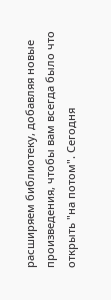расширяем библиотеку, добавляя новые произведения, чтобы вам всегда было что открыть "на потом". Сегодня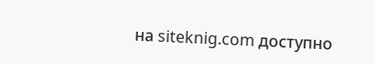на siteknig.com доступно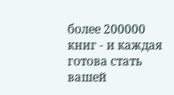более 200000 книг - и каждая готова стать вашей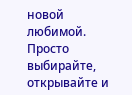новой любимой. Просто выбирайте, открывайте и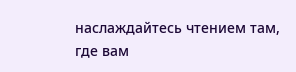наслаждайтесь чтением там, где вам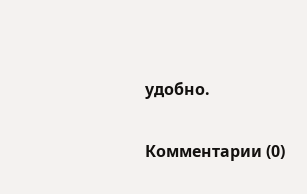удобно.

Комментарии (0)